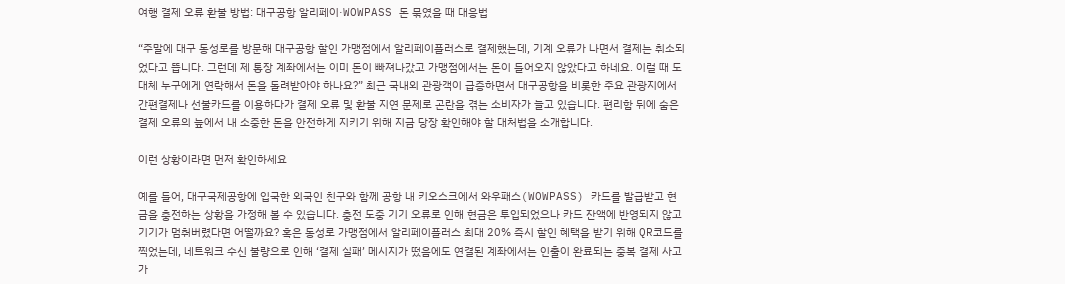여행 결제 오류 환불 방법: 대구공항 알리페이·WOWPASS 돈 묶였을 때 대응법

“주말에 대구 동성로를 방문해 대구공항 할인 가맹점에서 알리페이플러스로 결제했는데, 기계 오류가 나면서 결제는 취소되었다고 뜹니다. 그런데 제 통장 계좌에서는 이미 돈이 빠져나갔고 가맹점에서는 돈이 들어오지 않았다고 하네요. 이럴 때 도대체 누구에게 연락해서 돈을 돌려받아야 하나요?” 최근 국내외 관광객이 급증하면서 대구공항을 비롯한 주요 관광지에서 간편결제나 선불카드를 이용하다가 결제 오류 및 환불 지연 문제로 곤란을 겪는 소비자가 늘고 있습니다. 편리함 뒤에 숨은 결제 오류의 늪에서 내 소중한 돈을 안전하게 지키기 위해 지금 당장 확인해야 할 대처법을 소개합니다.

이런 상황이라면 먼저 확인하세요

예를 들어, 대구국제공항에 입국한 외국인 친구와 함께 공항 내 키오스크에서 와우패스(WOWPASS) 카드를 발급받고 현금을 충전하는 상황을 가정해 볼 수 있습니다. 충전 도중 기기 오류로 인해 현금은 투입되었으나 카드 잔액에 반영되지 않고 기기가 멈춰버렸다면 어떨까요? 혹은 동성로 가맹점에서 알리페이플러스 최대 20% 즉시 할인 혜택을 받기 위해 QR코드를 찍었는데, 네트워크 수신 불량으로 인해 ‘결제 실패’ 메시지가 떴음에도 연결된 계좌에서는 인출이 완료되는 중복 결제 사고가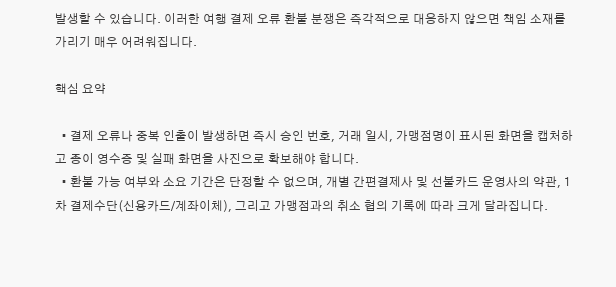발생할 수 있습니다. 이러한 여행 결제 오류 환불 분쟁은 즉각적으로 대응하지 않으면 책임 소재를 가리기 매우 어려워집니다.

핵심 요약

  • 결제 오류나 중복 인출이 발생하면 즉시 승인 번호, 거래 일시, 가맹점명이 표시된 화면을 캡처하고 종이 영수증 및 실패 화면을 사진으로 확보해야 합니다.
  • 환불 가능 여부와 소요 기간은 단정할 수 없으며, 개별 간편결제사 및 선불카드 운영사의 약관, 1차 결제수단(신용카드/계좌이체), 그리고 가맹점과의 취소 협의 기록에 따라 크게 달라집니다.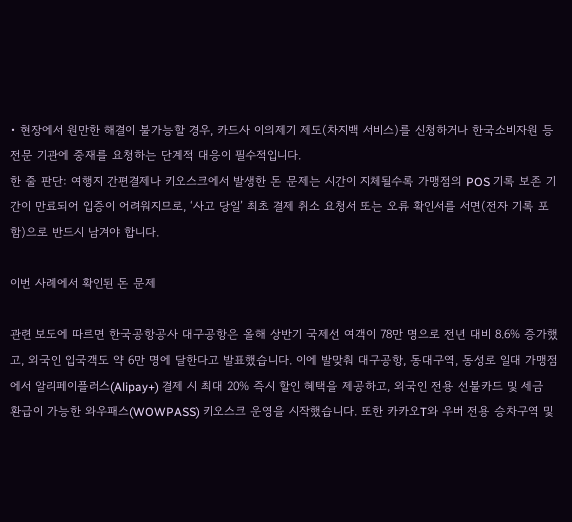• 현장에서 원만한 해결이 불가능할 경우, 카드사 이의제기 제도(차지백 서비스)를 신청하거나 한국소비자원 등 전문 기관에 중재를 요청하는 단계적 대응이 필수적입니다.
한 줄 판단: 여행지 간편결제나 키오스크에서 발생한 돈 문제는 시간이 지체될수록 가맹점의 POS 기록 보존 기간이 만료되어 입증이 어려워지므로, ‘사고 당일’ 최초 결제 취소 요청서 또는 오류 확인서를 서면(전자 기록 포함)으로 반드시 남겨야 합니다.

이번 사례에서 확인된 돈 문제

관련 보도에 따르면 한국공항공사 대구공항은 올해 상반기 국제선 여객이 78만 명으로 전년 대비 8.6% 증가했고, 외국인 입국객도 약 6만 명에 달한다고 발표했습니다. 이에 발맞춰 대구공항, 동대구역, 동성로 일대 가맹점에서 알리페이플러스(Alipay+) 결제 시 최대 20% 즉시 할인 혜택을 제공하고, 외국인 전용 선불카드 및 세금 환급이 가능한 와우패스(WOWPASS) 키오스크 운영을 시작했습니다. 또한 카카오T와 우버 전용 승차구역 및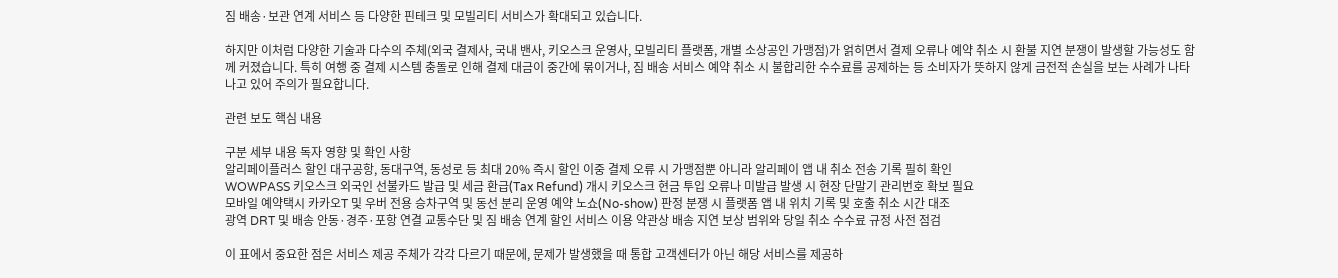짐 배송·보관 연계 서비스 등 다양한 핀테크 및 모빌리티 서비스가 확대되고 있습니다.

하지만 이처럼 다양한 기술과 다수의 주체(외국 결제사, 국내 밴사, 키오스크 운영사, 모빌리티 플랫폼, 개별 소상공인 가맹점)가 얽히면서 결제 오류나 예약 취소 시 환불 지연 분쟁이 발생할 가능성도 함께 커졌습니다. 특히 여행 중 결제 시스템 충돌로 인해 결제 대금이 중간에 묶이거나, 짐 배송 서비스 예약 취소 시 불합리한 수수료를 공제하는 등 소비자가 뜻하지 않게 금전적 손실을 보는 사례가 나타나고 있어 주의가 필요합니다.

관련 보도 핵심 내용

구분 세부 내용 독자 영향 및 확인 사항
알리페이플러스 할인 대구공항, 동대구역, 동성로 등 최대 20% 즉시 할인 이중 결제 오류 시 가맹점뿐 아니라 알리페이 앱 내 취소 전송 기록 필히 확인
WOWPASS 키오스크 외국인 선불카드 발급 및 세금 환급(Tax Refund) 개시 키오스크 현금 투입 오류나 미발급 발생 시 현장 단말기 관리번호 확보 필요
모바일 예약택시 카카오T 및 우버 전용 승차구역 및 동선 분리 운영 예약 노쇼(No-show) 판정 분쟁 시 플랫폼 앱 내 위치 기록 및 호출 취소 시간 대조
광역 DRT 및 배송 안동·경주·포항 연결 교통수단 및 짐 배송 연계 할인 서비스 이용 약관상 배송 지연 보상 범위와 당일 취소 수수료 규정 사전 점검

이 표에서 중요한 점은 서비스 제공 주체가 각각 다르기 때문에, 문제가 발생했을 때 통합 고객센터가 아닌 해당 서비스를 제공하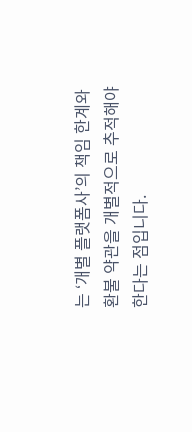는 ‘개별 플랫폼사’의 책임 한계와 환불 약관을 개별적으로 추적해야 한다는 점입니다.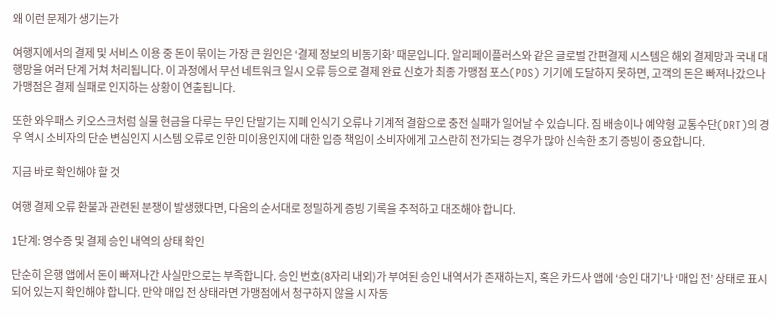왜 이런 문제가 생기는가

여행지에서의 결제 및 서비스 이용 중 돈이 묶이는 가장 큰 원인은 ‘결제 정보의 비동기화’ 때문입니다. 알리페이플러스와 같은 글로벌 간편결제 시스템은 해외 결제망과 국내 대행망을 여러 단계 거쳐 처리됩니다. 이 과정에서 무선 네트워크 일시 오류 등으로 결제 완료 신호가 최종 가맹점 포스(POS) 기기에 도달하지 못하면, 고객의 돈은 빠져나갔으나 가맹점은 결제 실패로 인지하는 상황이 연출됩니다.

또한 와우패스 키오스크처럼 실물 현금을 다루는 무인 단말기는 지폐 인식기 오류나 기계적 결함으로 충전 실패가 일어날 수 있습니다. 짐 배송이나 예약형 교통수단(DRT)의 경우 역시 소비자의 단순 변심인지 시스템 오류로 인한 미이용인지에 대한 입증 책임이 소비자에게 고스란히 전가되는 경우가 많아 신속한 초기 증빙이 중요합니다.

지금 바로 확인해야 할 것

여행 결제 오류 환불과 관련된 분쟁이 발생했다면, 다음의 순서대로 정밀하게 증빙 기록을 추적하고 대조해야 합니다.

1단계: 영수증 및 결제 승인 내역의 상태 확인

단순히 은행 앱에서 돈이 빠져나간 사실만으로는 부족합니다. 승인 번호(8자리 내외)가 부여된 승인 내역서가 존재하는지, 혹은 카드사 앱에 ‘승인 대기’나 ‘매입 전’ 상태로 표시되어 있는지 확인해야 합니다. 만약 매입 전 상태라면 가맹점에서 청구하지 않을 시 자동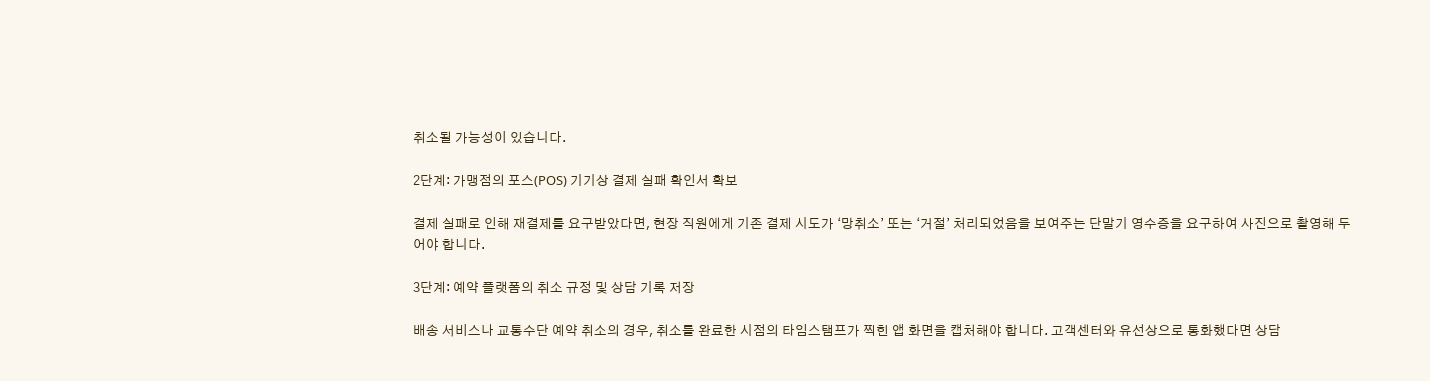취소될 가능성이 있습니다.

2단계: 가맹점의 포스(POS) 기기상 결제 실패 확인서 확보

결제 실패로 인해 재결제를 요구받았다면, 현장 직원에게 기존 결제 시도가 ‘망취소’ 또는 ‘거절’ 처리되었음을 보여주는 단말기 영수증을 요구하여 사진으로 촬영해 두어야 합니다.

3단계: 예약 플랫폼의 취소 규정 및 상담 기록 저장

배송 서비스나 교통수단 예약 취소의 경우, 취소를 완료한 시점의 타임스탬프가 찍힌 앱 화면을 캡처해야 합니다. 고객센터와 유선상으로 통화했다면 상담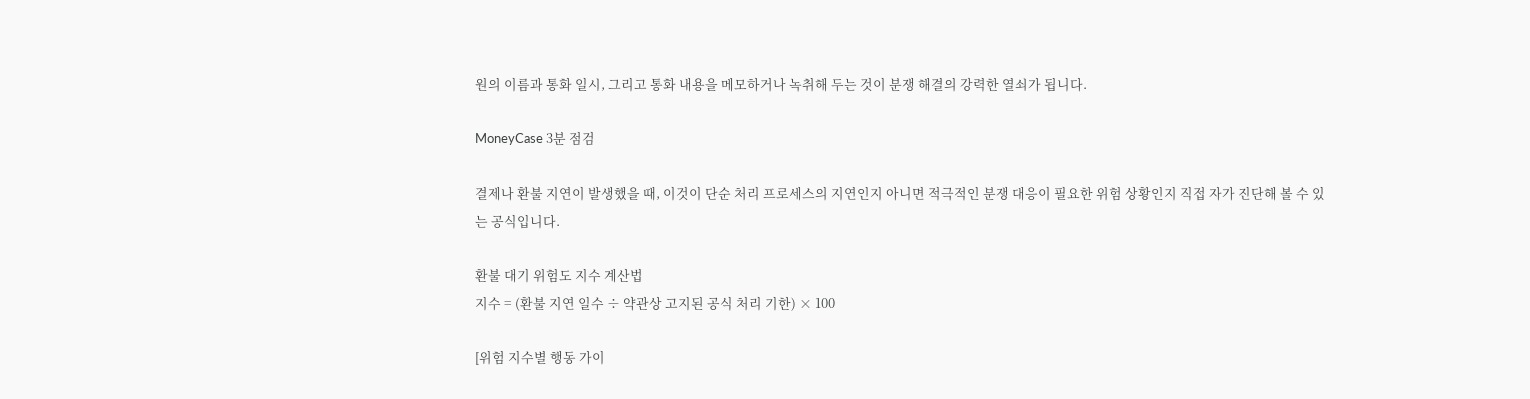원의 이름과 통화 일시, 그리고 통화 내용을 메모하거나 녹취해 두는 것이 분쟁 해결의 강력한 열쇠가 됩니다.

MoneyCase 3분 점검

결제나 환불 지연이 발생했을 때, 이것이 단순 처리 프로세스의 지연인지 아니면 적극적인 분쟁 대응이 필요한 위험 상황인지 직접 자가 진단해 볼 수 있는 공식입니다.

환불 대기 위험도 지수 계산법
지수 = (환불 지연 일수 ÷ 약관상 고지된 공식 처리 기한) × 100

[위험 지수별 행동 가이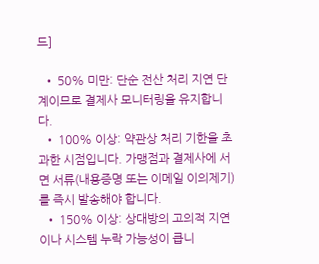드]

  • 50% 미만: 단순 전산 처리 지연 단계이므로 결제사 모니터링을 유지합니다.
  • 100% 이상: 약관상 처리 기한을 초과한 시점입니다. 가맹점과 결제사에 서면 서류(내용증명 또는 이메일 이의제기)를 즉시 발송해야 합니다.
  • 150% 이상: 상대방의 고의적 지연이나 시스템 누락 가능성이 큽니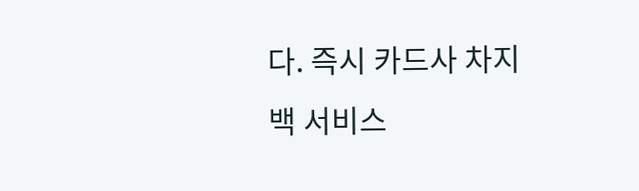다. 즉시 카드사 차지백 서비스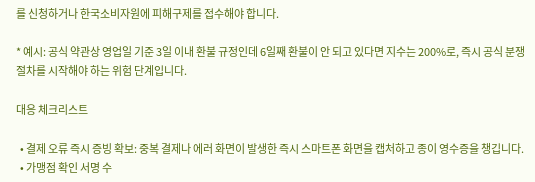를 신청하거나 한국소비자원에 피해구제를 접수해야 합니다.

* 예시: 공식 약관상 영업일 기준 3일 이내 환불 규정인데 6일째 환불이 안 되고 있다면 지수는 200%로, 즉시 공식 분쟁 절차를 시작해야 하는 위험 단계입니다.

대응 체크리스트

  • 결제 오류 즉시 증빙 확보: 중복 결제나 에러 화면이 발생한 즉시 스마트폰 화면을 캡처하고 종이 영수증을 챙깁니다.
  • 가맹점 확인 서명 수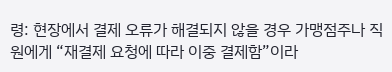령: 현장에서 결제 오류가 해결되지 않을 경우 가맹점주나 직원에게 “재결제 요청에 따라 이중 결제함”이라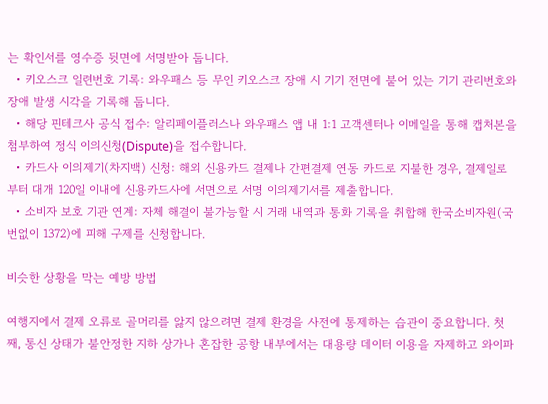는 확인서를 영수증 뒷면에 서명받아 둡니다.
  • 키오스크 일련번호 기록: 와우패스 등 무인 키오스크 장애 시 기기 전면에 붙어 있는 기기 관리번호와 장애 발생 시각을 기록해 둡니다.
  • 해당 핀테크사 공식 접수: 알리페이플러스나 와우패스 앱 내 1:1 고객센터나 이메일을 통해 캡처본을 첨부하여 정식 이의신청(Dispute)을 접수합니다.
  • 카드사 이의제기(차지백) 신청: 해외 신용카드 결제나 간편결제 연동 카드로 지불한 경우, 결제일로부터 대개 120일 이내에 신용카드사에 서면으로 서명 이의제기서를 제출합니다.
  • 소비자 보호 기관 연계: 자체 해결이 불가능할 시 거래 내역과 통화 기록을 취합해 한국소비자원(국번없이 1372)에 피해 구제를 신청합니다.

비슷한 상황을 막는 예방 방법

여행지에서 결제 오류로 골머리를 앓지 않으려면 결제 환경을 사전에 통제하는 습관이 중요합니다. 첫째, 통신 상태가 불안정한 지하 상가나 혼잡한 공항 내부에서는 대용량 데이터 이용을 자제하고 와이파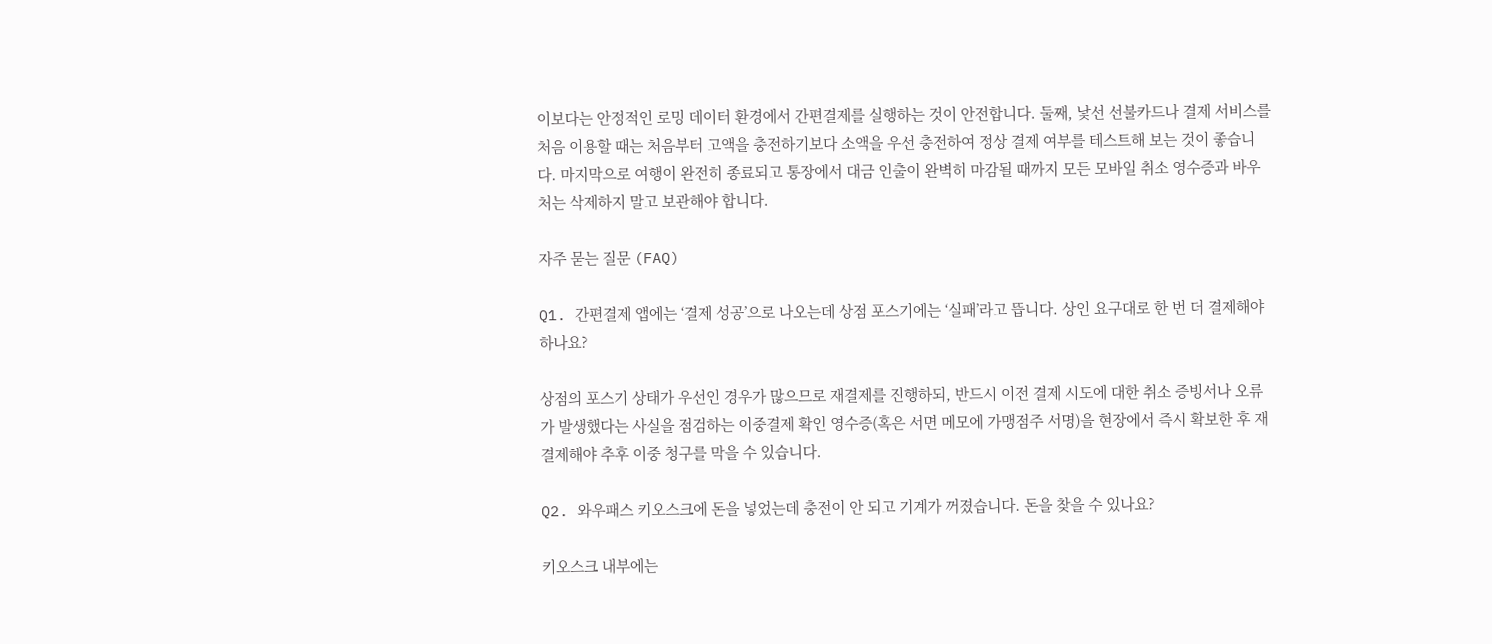이보다는 안정적인 로밍 데이터 환경에서 간편결제를 실행하는 것이 안전합니다. 둘째, 낯선 선불카드나 결제 서비스를 처음 이용할 때는 처음부터 고액을 충전하기보다 소액을 우선 충전하여 정상 결제 여부를 테스트해 보는 것이 좋습니다. 마지막으로 여행이 완전히 종료되고 통장에서 대금 인출이 완벽히 마감될 때까지 모든 모바일 취소 영수증과 바우처는 삭제하지 말고 보관해야 합니다.

자주 묻는 질문 (FAQ)

Q1. 간편결제 앱에는 ‘결제 성공’으로 나오는데 상점 포스기에는 ‘실패’라고 뜹니다. 상인 요구대로 한 번 더 결제해야 하나요?

상점의 포스기 상태가 우선인 경우가 많으므로 재결제를 진행하되, 반드시 이전 결제 시도에 대한 취소 증빙서나 오류가 발생했다는 사실을 점검하는 이중결제 확인 영수증(혹은 서면 메모에 가맹점주 서명)을 현장에서 즉시 확보한 후 재결제해야 추후 이중 청구를 막을 수 있습니다.

Q2. 와우패스 키오스크에 돈을 넣었는데 충전이 안 되고 기계가 꺼졌습니다. 돈을 찾을 수 있나요?

키오스크 내부에는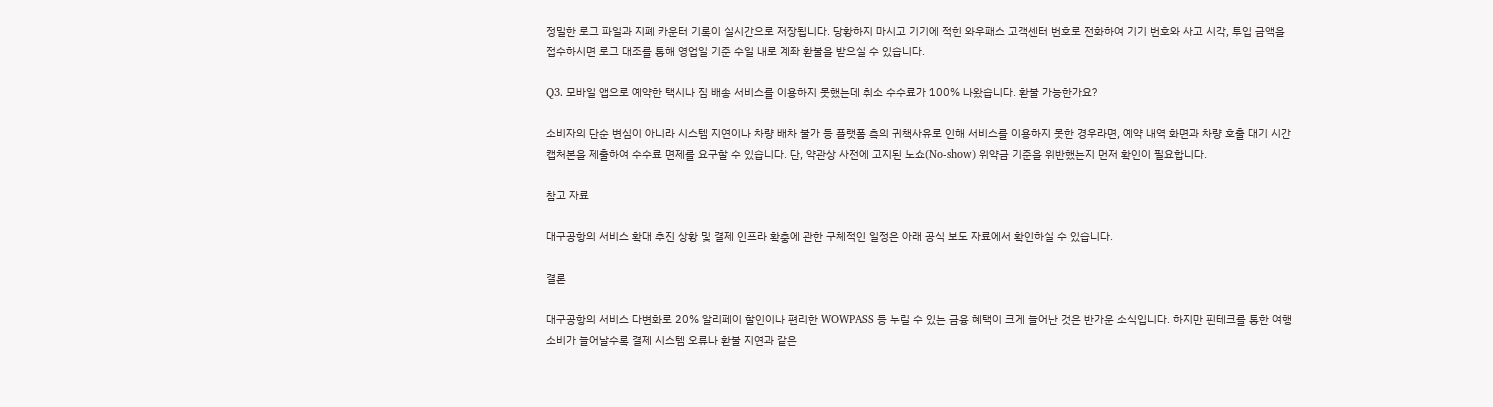정밀한 로그 파일과 지폐 카운터 기록이 실시간으로 저장됩니다. 당황하지 마시고 기기에 적힌 와우패스 고객센터 번호로 전화하여 기기 번호와 사고 시각, 투입 금액을 접수하시면 로그 대조를 통해 영업일 기준 수일 내로 계좌 환불을 받으실 수 있습니다.

Q3. 모바일 앱으로 예약한 택시나 짐 배송 서비스를 이용하지 못했는데 취소 수수료가 100% 나왔습니다. 환불 가능한가요?

소비자의 단순 변심이 아니라 시스템 지연이나 차량 배차 불가 등 플랫폼 측의 귀책사유로 인해 서비스를 이용하지 못한 경우라면, 예약 내역 화면과 차량 호출 대기 시간 캡처본을 제출하여 수수료 면제를 요구할 수 있습니다. 단, 약관상 사전에 고지된 노쇼(No-show) 위약금 기준을 위반했는지 먼저 확인이 필요합니다.

참고 자료

대구공항의 서비스 확대 추진 상황 및 결제 인프라 확충에 관한 구체적인 일정은 아래 공식 보도 자료에서 확인하실 수 있습니다.

결론

대구공항의 서비스 다변화로 20% 알리페이 할인이나 편리한 WOWPASS 등 누릴 수 있는 금융 혜택이 크게 늘어난 것은 반가운 소식입니다. 하지만 핀테크를 통한 여행 소비가 늘어날수록 결제 시스템 오류나 환불 지연과 같은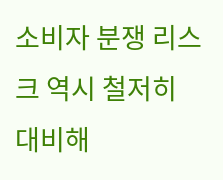소비자 분쟁 리스크 역시 철저히 대비해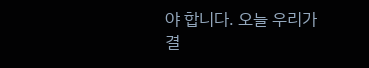야 합니다. 오늘 우리가 결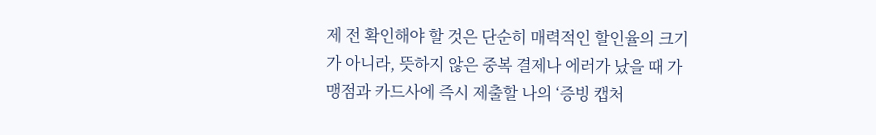제 전 확인해야 할 것은 단순히 매력적인 할인율의 크기가 아니라, 뜻하지 않은 중복 결제나 에러가 났을 때 가맹점과 카드사에 즉시 제출할 나의 ‘증빙 캡처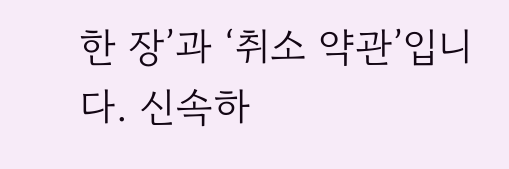한 장’과 ‘취소 약관’입니다. 신속하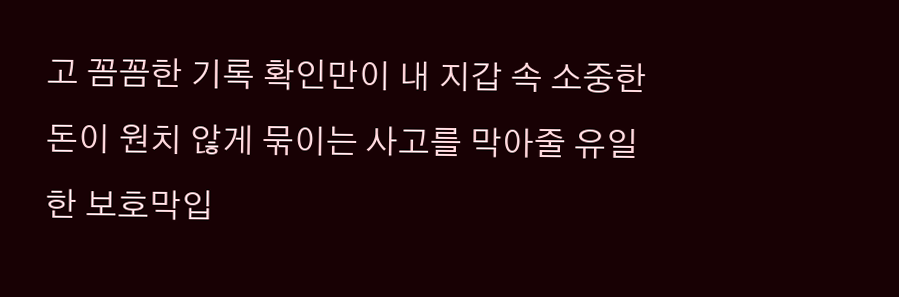고 꼼꼼한 기록 확인만이 내 지갑 속 소중한 돈이 원치 않게 묶이는 사고를 막아줄 유일한 보호막입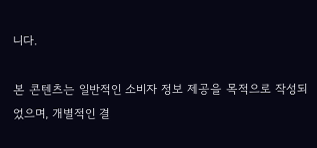니다.

본 콘텐츠는 일반적인 소비자 정보 제공을 목적으로 작성되었으며, 개별적인 결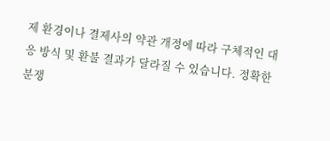제 환경이나 결제사의 약관 개정에 따라 구체적인 대응 방식 및 환불 결과가 달라질 수 있습니다. 정확한 분쟁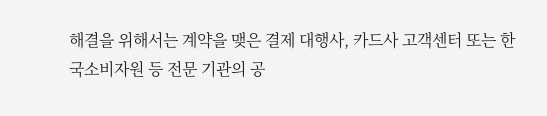해결을 위해서는 계약을 맺은 결제 대행사, 카드사 고객센터 또는 한국소비자원 등 전문 기관의 공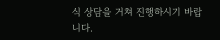식 상담을 거쳐 진행하시기 바랍니다.